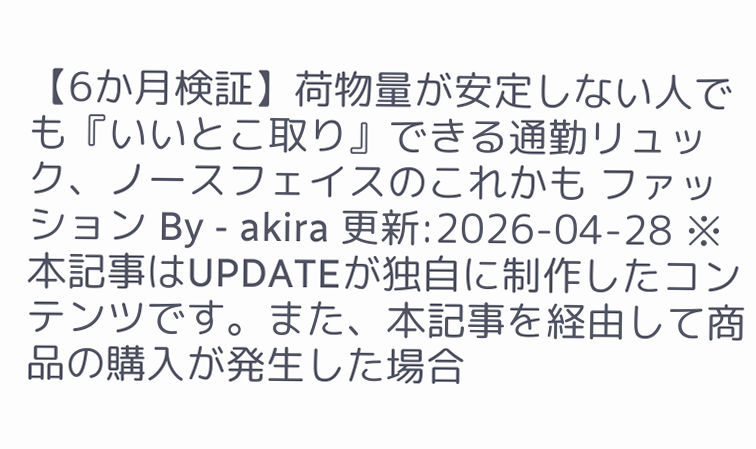【6か月検証】荷物量が安定しない人でも『いいとこ取り』できる通勤リュック、ノースフェイスのこれかも ファッション By - akira 更新:2026-04-28 ※本記事はUPDATEが独自に制作したコンテンツです。また、本記事を経由して商品の購入が発生した場合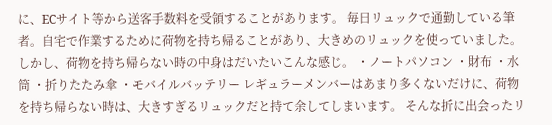に、ECサイト等から送客手数料を受領することがあります。 毎日リュックで通勤している筆者。自宅で作業するために荷物を持ち帰ることがあり、大きめのリュックを使っていました。 しかし、荷物を持ち帰らない時の中身はだいたいこんな感じ。 ・ノートパソコン ・財布 ・水筒 ・折りたたみ傘 ・モバイルバッテリー レギュラーメンバーはあまり多くないだけに、荷物を持ち帰らない時は、大きすぎるリュックだと持て余してしまいます。 そんな折に出会ったリ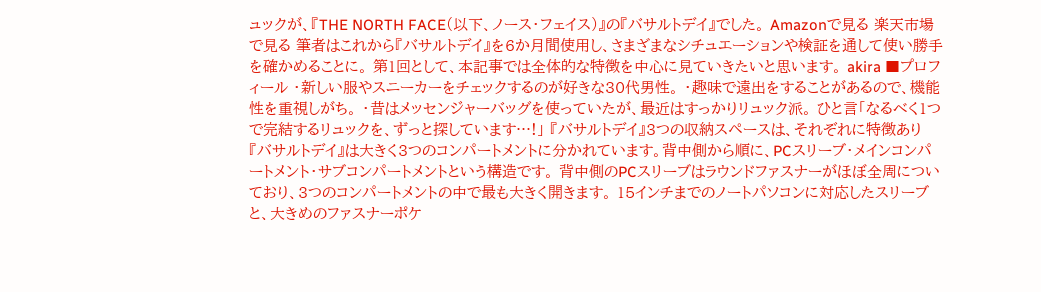ュックが、『THE NORTH FACE(以下、ノース・フェイス)』の『バサルトデイ』でした。 Amazonで見る 楽天市場で見る 筆者はこれから『バサルトデイ』を6か月間使用し、さまざまなシチュエーションや検証を通して使い勝手を確かめることに。 第1回として、本記事では全体的な特徴を中心に見ていきたいと思います。 akira ■プロフィール ・新しい服やスニーカーをチェックするのが好きな30代男性。 ・趣味で遠出をすることがあるので、機能性を重視しがち。 ・昔はメッセンジャーバッグを使っていたが、最近はすっかりリュック派。 ひと言「なるべく1つで完結するリュックを、ずっと探しています…!」 『バサルトデイ』3つの収納スペースは、それぞれに特徴あり 『バサルトデイ』は大きく3つのコンパートメントに分かれています。背中側から順に、PCスリーブ・メインコンパートメント・サブコンパートメントという構造です。 背中側のPCスリーブはラウンドファスナーがほぼ全周についており、3つのコンパートメントの中で最も大きく開きます。 15インチまでのノートパソコンに対応したスリーブと、大きめのファスナーポケ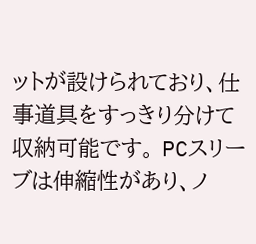ットが設けられており、仕事道具をすっきり分けて収納可能です。 PCスリーブは伸縮性があり、ノ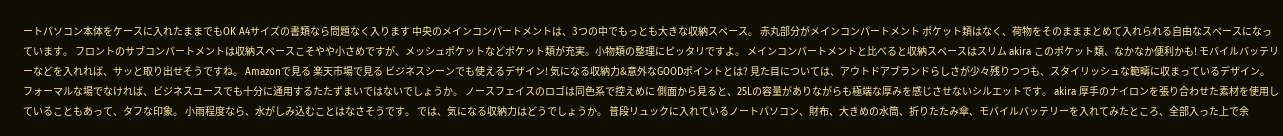ートパソコン本体をケースに入れたままでもOK A4サイズの書類なら問題なく入ります 中央のメインコンパートメントは、3つの中でもっとも大きな収納スペース。 赤丸部分がメインコンパートメント ポケット類はなく、荷物をそのまままとめて入れられる自由なスペースになっています。 フロントのサブコンパートメントは収納スペースこそやや小さめですが、メッシュポケットなどポケット類が充実。小物類の整理にピッタリですよ。 メインコンパートメントと比べると収納スペースはスリム akira このポケット類、なかなか便利かも! モバイルバッテリーなどを入れれば、サッと取り出せそうですね。 Amazonで見る 楽天市場で見る ビジネスシーンでも使えるデザイン! 気になる収納力&意外なGOODポイントとは? 見た目については、アウトドアブランドらしさが少々残りつつも、スタイリッシュな範疇に収まっているデザイン。 フォーマルな場でなければ、ビジネスユースでも十分に通用するたたずまいではないでしょうか。 ノースフェイスのロゴは同色系で控えめに 側面から見ると、25Lの容量がありながらも極端な厚みを感じさせないシルエットです。 akira 厚手のナイロンを張り合わせた素材を使用していることもあって、タフな印象。 小雨程度なら、水がしみ込むことはなさそうです。 では、気になる収納力はどうでしょうか。 普段リュックに入れているノートパソコン、財布、大きめの水筒、折りたたみ傘、モバイルバッテリーを入れてみたところ、全部入った上で余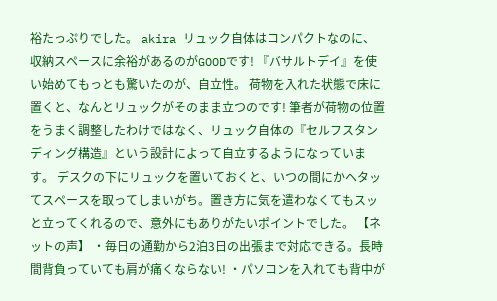裕たっぷりでした。 akira リュック自体はコンパクトなのに、収納スペースに余裕があるのがGOODです! 『バサルトデイ』を使い始めてもっとも驚いたのが、自立性。 荷物を入れた状態で床に置くと、なんとリュックがそのまま立つのです! 筆者が荷物の位置をうまく調整したわけではなく、リュック自体の『セルフスタンディング構造』という設計によって自立するようになっています。 デスクの下にリュックを置いておくと、いつの間にかヘタッてスペースを取ってしまいがち。置き方に気を遣わなくてもスッと立ってくれるので、意外にもありがたいポイントでした。 【ネットの声】 ・毎日の通勤から2泊3日の出張まで対応できる。長時間背負っていても肩が痛くならない! ・パソコンを入れても背中が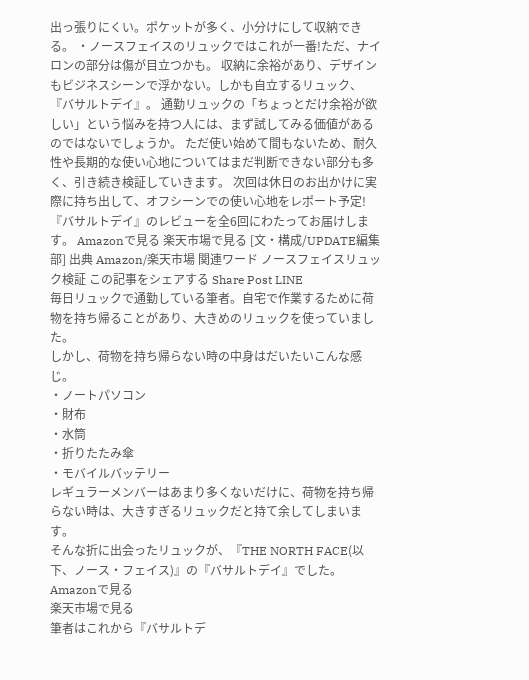出っ張りにくい。ポケットが多く、小分けにして収納できる。 ・ノースフェイスのリュックではこれが一番!ただ、ナイロンの部分は傷が目立つかも。 収納に余裕があり、デザインもビジネスシーンで浮かない。しかも自立するリュック、『バサルトデイ』。 通勤リュックの「ちょっとだけ余裕が欲しい」という悩みを持つ人には、まず試してみる価値があるのではないでしょうか。 ただ使い始めて間もないため、耐久性や長期的な使い心地についてはまだ判断できない部分も多く、引き続き検証していきます。 次回は休日のお出かけに実際に持ち出して、オフシーンでの使い心地をレポート予定!『バサルトデイ』のレビューを全6回にわたってお届けします。 Amazonで見る 楽天市場で見る [文・構成/UPDATE編集部] 出典 Amazon/楽天市場 関連ワード ノースフェイスリュック検証 この記事をシェアする Share Post LINE
毎日リュックで通勤している筆者。自宅で作業するために荷物を持ち帰ることがあり、大きめのリュックを使っていました。
しかし、荷物を持ち帰らない時の中身はだいたいこんな感じ。
・ノートパソコン
・財布
・水筒
・折りたたみ傘
・モバイルバッテリー
レギュラーメンバーはあまり多くないだけに、荷物を持ち帰らない時は、大きすぎるリュックだと持て余してしまいます。
そんな折に出会ったリュックが、『THE NORTH FACE(以下、ノース・フェイス)』の『バサルトデイ』でした。
Amazonで見る
楽天市場で見る
筆者はこれから『バサルトデ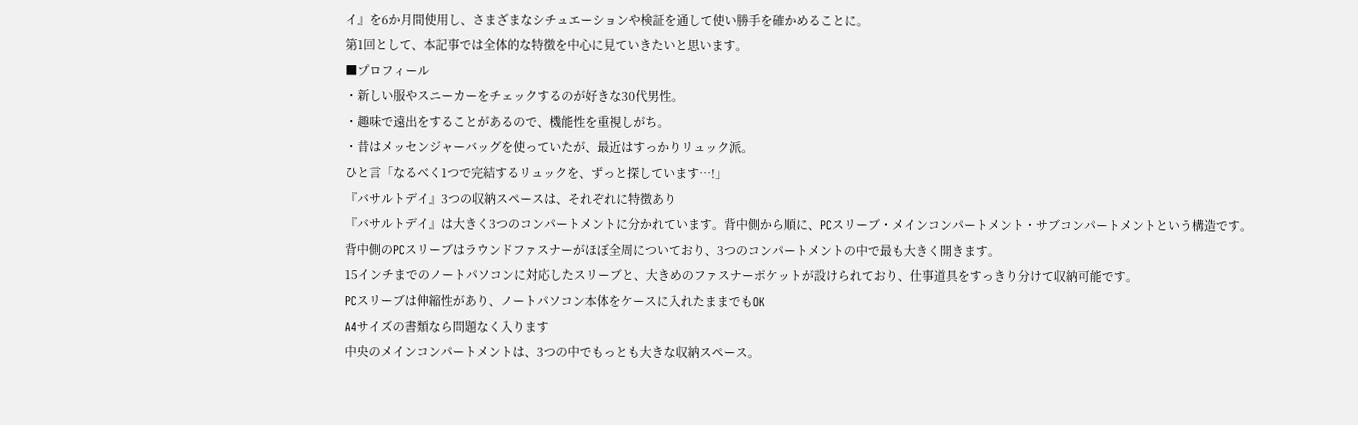イ』を6か月間使用し、さまざまなシチュエーションや検証を通して使い勝手を確かめることに。
第1回として、本記事では全体的な特徴を中心に見ていきたいと思います。
■プロフィール
・新しい服やスニーカーをチェックするのが好きな30代男性。
・趣味で遠出をすることがあるので、機能性を重視しがち。
・昔はメッセンジャーバッグを使っていたが、最近はすっかりリュック派。
ひと言「なるべく1つで完結するリュックを、ずっと探しています…!」
『バサルトデイ』3つの収納スペースは、それぞれに特徴あり
『バサルトデイ』は大きく3つのコンパートメントに分かれています。背中側から順に、PCスリーブ・メインコンパートメント・サブコンパートメントという構造です。
背中側のPCスリーブはラウンドファスナーがほぼ全周についており、3つのコンパートメントの中で最も大きく開きます。
15インチまでのノートパソコンに対応したスリーブと、大きめのファスナーポケットが設けられており、仕事道具をすっきり分けて収納可能です。
PCスリーブは伸縮性があり、ノートパソコン本体をケースに入れたままでもOK
A4サイズの書類なら問題なく入ります
中央のメインコンパートメントは、3つの中でもっとも大きな収納スペース。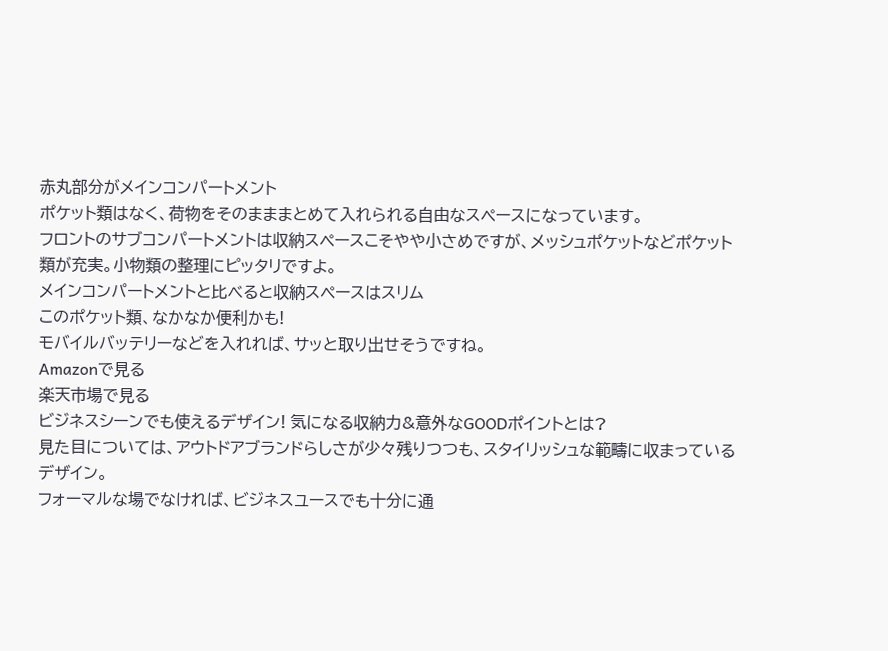赤丸部分がメインコンパートメント
ポケット類はなく、荷物をそのまままとめて入れられる自由なスペースになっています。
フロントのサブコンパートメントは収納スペースこそやや小さめですが、メッシュポケットなどポケット類が充実。小物類の整理にピッタリですよ。
メインコンパートメントと比べると収納スペースはスリム
このポケット類、なかなか便利かも!
モバイルバッテリーなどを入れれば、サッと取り出せそうですね。
Amazonで見る
楽天市場で見る
ビジネスシーンでも使えるデザイン! 気になる収納力&意外なGOODポイントとは?
見た目については、アウトドアブランドらしさが少々残りつつも、スタイリッシュな範疇に収まっているデザイン。
フォーマルな場でなければ、ビジネスユースでも十分に通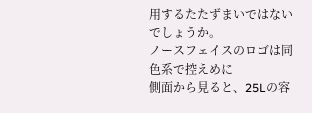用するたたずまいではないでしょうか。
ノースフェイスのロゴは同色系で控えめに
側面から見ると、25Lの容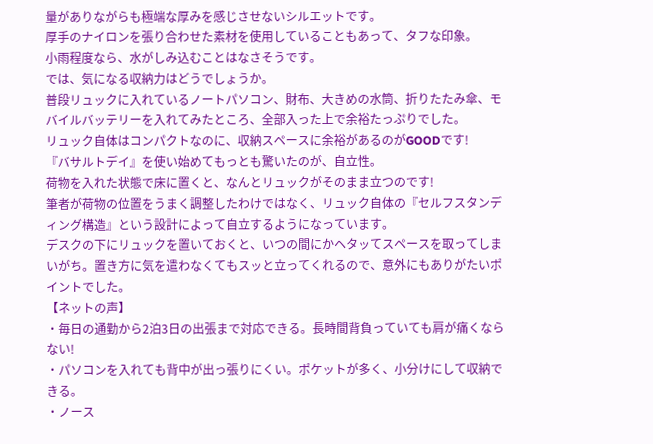量がありながらも極端な厚みを感じさせないシルエットです。
厚手のナイロンを張り合わせた素材を使用していることもあって、タフな印象。
小雨程度なら、水がしみ込むことはなさそうです。
では、気になる収納力はどうでしょうか。
普段リュックに入れているノートパソコン、財布、大きめの水筒、折りたたみ傘、モバイルバッテリーを入れてみたところ、全部入った上で余裕たっぷりでした。
リュック自体はコンパクトなのに、収納スペースに余裕があるのがGOODです!
『バサルトデイ』を使い始めてもっとも驚いたのが、自立性。
荷物を入れた状態で床に置くと、なんとリュックがそのまま立つのです!
筆者が荷物の位置をうまく調整したわけではなく、リュック自体の『セルフスタンディング構造』という設計によって自立するようになっています。
デスクの下にリュックを置いておくと、いつの間にかヘタッてスペースを取ってしまいがち。置き方に気を遣わなくてもスッと立ってくれるので、意外にもありがたいポイントでした。
【ネットの声】
・毎日の通勤から2泊3日の出張まで対応できる。長時間背負っていても肩が痛くならない!
・パソコンを入れても背中が出っ張りにくい。ポケットが多く、小分けにして収納できる。
・ノース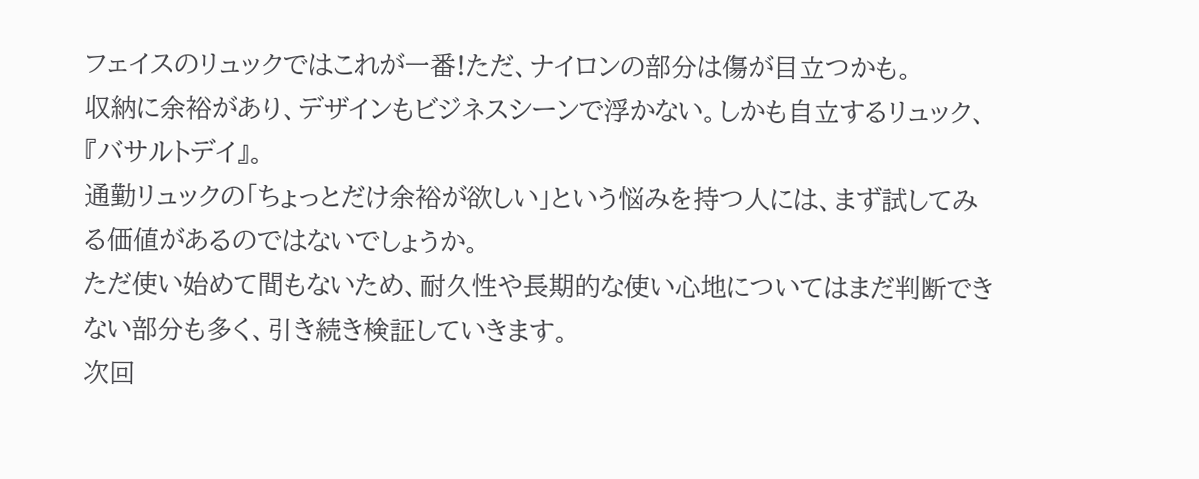フェイスのリュックではこれが一番!ただ、ナイロンの部分は傷が目立つかも。
収納に余裕があり、デザインもビジネスシーンで浮かない。しかも自立するリュック、『バサルトデイ』。
通勤リュックの「ちょっとだけ余裕が欲しい」という悩みを持つ人には、まず試してみる価値があるのではないでしょうか。
ただ使い始めて間もないため、耐久性や長期的な使い心地についてはまだ判断できない部分も多く、引き続き検証していきます。
次回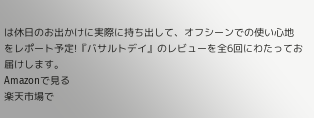は休日のお出かけに実際に持ち出して、オフシーンでの使い心地をレポート予定!『バサルトデイ』のレビューを全6回にわたってお届けします。
Amazonで見る
楽天市場で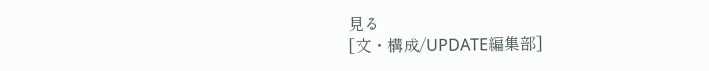見る
[文・構成/UPDATE編集部]